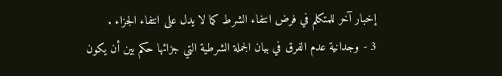إخبار آخر للمتكلم في فرض انتفاء الشرط كما لا يدل على انتفاء الجزاء .
3 - وجدانية عدم الفرق في بيان الجملة الشرطية التي جزائها حكم بين أن يكون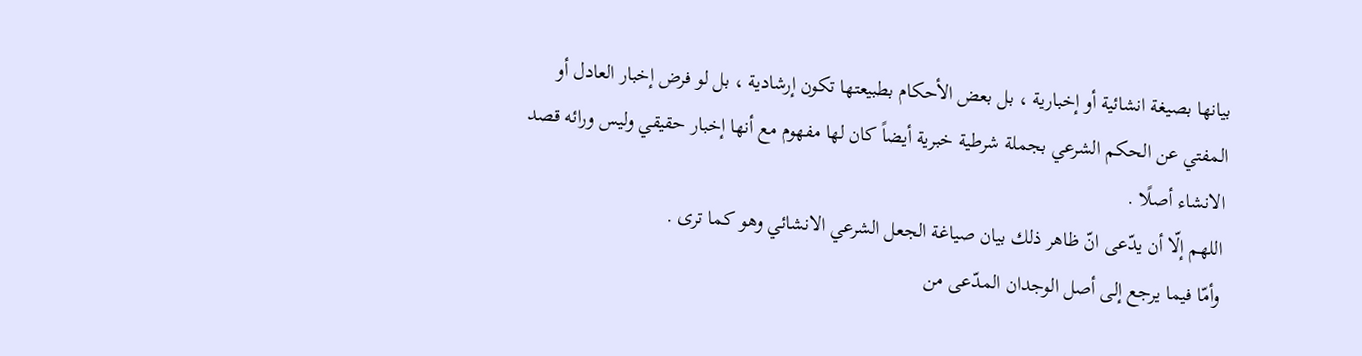بيانها بصيغة انشائية أو إخبارية ، بل بعض الأحكام بطبيعتها تكون إرشادية ، بل لو فرض إخبار العادل أو المفتي عن الحكم الشرعي بجملة شرطية خبرية أيضاً كان لها مفهوم مع أنها إخبار حقيقي وليس ورائه قصد الانشاء أصلًا .
اللهم إلّا أن يدّعى انّ ظاهر ذلك بيان صياغة الجعل الشرعي الانشائي وهو كما ترى .
وأمّا فيما يرجع إلى أصل الوجدان المدّعى من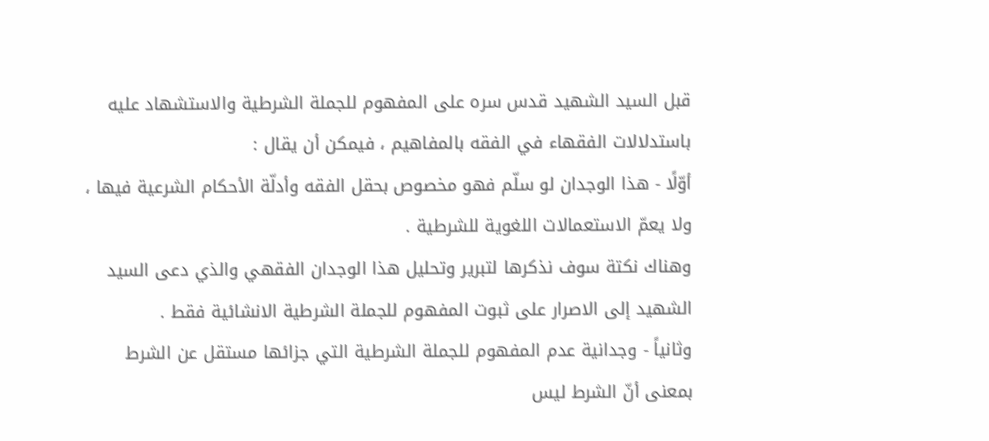قبل السيد الشهيد قدس سره على المفهوم للجملة الشرطية والاستشهاد عليه باستدلالات الفقهاء في الفقه بالمفاهيم ، فيمكن أن يقال :
أوّلًا - هذا الوجدان لو سلّم فهو مخصوص بحقل الفقه وأدلّة الأحكام الشرعية فيها ، ولا يعمّ الاستعمالات اللغوية للشرطية .
وهناك نكتة سوف نذكرها لتبرير وتحليل هذا الوجدان الفقهي والذي دعى السيد الشهيد إلى الاصرار على ثبوت المفهوم للجملة الشرطية الانشائية فقط .
وثانياً - وجدانية عدم المفهوم للجملة الشرطية التي جزائها مستقل عن الشرط بمعنى أنّ الشرط ليس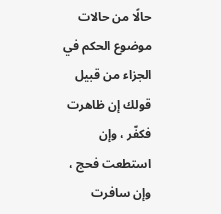حالًا من حالات موضوع الحكم في الجزاء من قبيل قولك إن ظاهرت فكفّر ، وإن استطعت فحج ، وإن سافرت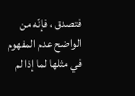فتصدق ، فإنّه من الواضح عدم المفهوم في مثلها لما إذا لم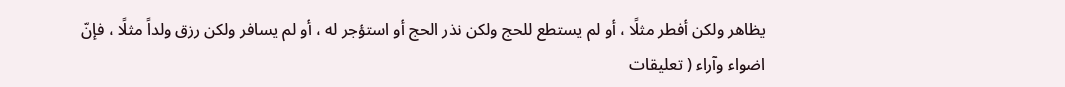يظاهر ولكن أفطر مثلًا ، أو لم يستطع للحج ولكن نذر الحج أو استؤجر له ، أو لم يسافر ولكن رزق ولداً مثلًا ، فإنّ
اضواء وآراء ( تعليقات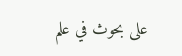على بحوث في علم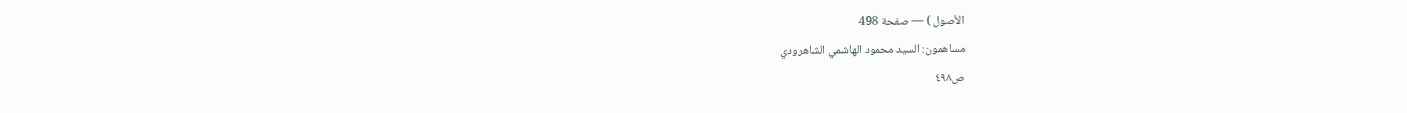الأصول ) — صفحة 498
مساهمون: السيد محمود الهاشمي الشاهرودي
ص٤٩٨